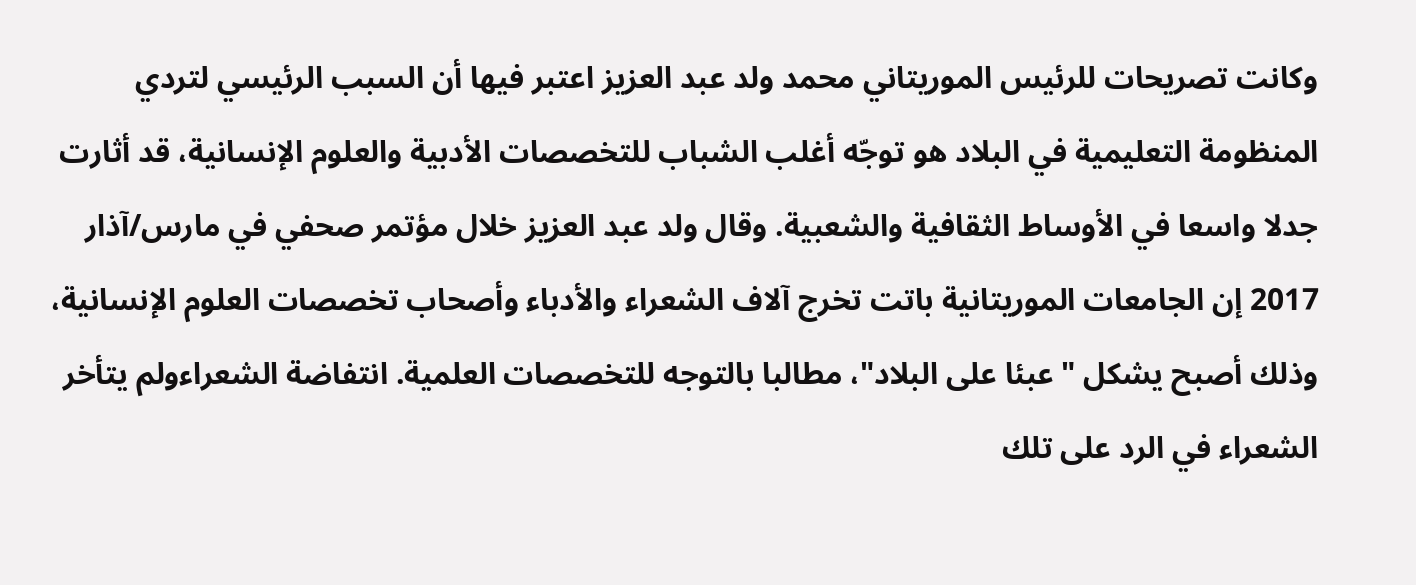وكانت تصريحات للرئيس الموريتاني محمد ولد عبد العزيز اعتبر فيها أن السبب الرئيسي لتردي المنظومة التعليمية في البلاد هو توجّه أغلب الشباب للتخصصات الأدبية والعلوم الإنسانية، قد أثارت جدلا واسعا في الأوساط الثقافية والشعبية. وقال ولد عبد العزيز خلال مؤتمر صحفي في مارس/آذار 2017 إن الجامعات الموريتانية باتت تخرج آلاف الشعراء والأدباء وأصحاب تخصصات العلوم الإنسانية، وذلك أصبح يشكل "عبئا على البلاد"، مطالبا بالتوجه للتخصصات العلمية. انتفاضة الشعراءولم يتأخر الشعراء في الرد على تلك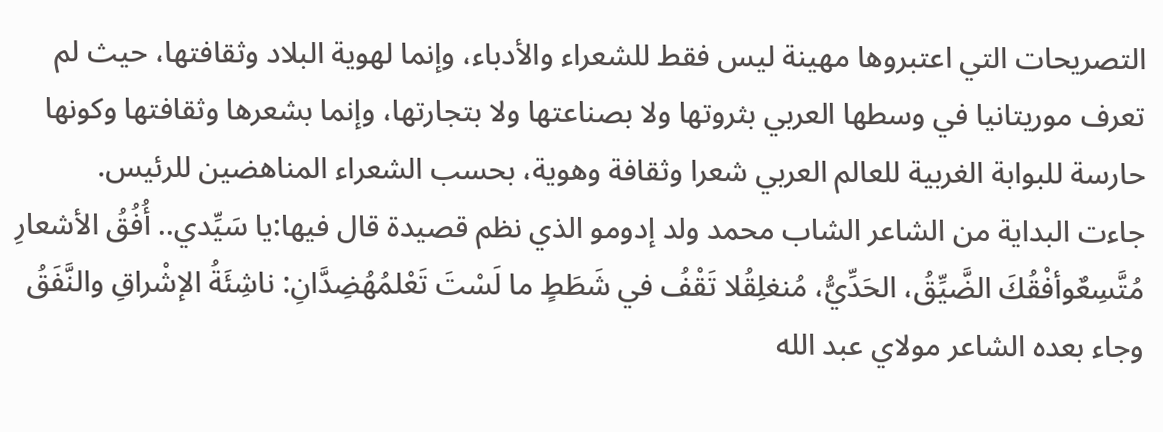التصريحات التي اعتبروها مهينة ليس فقط للشعراء والأدباء، وإنما لهوية البلاد وثقافتها، حيث لم تعرف موريتانيا في وسطها العربي بثروتها ولا بصناعتها ولا بتجارتها، وإنما بشعرها وثقافتها وكونها حارسة للبوابة الغربية للعالم العربي شعرا وثقافة وهوية، بحسب الشعراء المناهضين للرئيس.
جاءت البداية من الشاعر الشاب محمد ولد إدومو الذي نظم قصيدة قال فيها:يا سَيِّدي.. أُفُقُ الأشعارِ مُتَّسِعٌوأفْقُكَ الضَّيِّقُ، الحَدِّيُّ، مُنغلِقُلا تَقْفُ في شَطَطٍ ما لَسْتَ تَعْلمُهُضِدَّانِ: ناشِئَةُ الإشْراقِ والنَّفَقُ وجاء بعده الشاعر مولاي عبد الله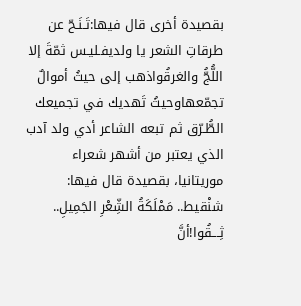بقصيدة أخرى قال فيها:تَـنَـحّ عن طرقاتِ الشعر يا ولديفـليـس ثمّةَ إلا اللُّجُّ والغرقُواذهب إلى حيثُ أموالٌ تجمّعهاوحيثُ تَهديك في تجميعك الطُّـرّق ثم تبعه الشاعر أدي ولد آدب الذي يعتبر من أشهر شعراء موريتانيا، بقصيدة قال فيها: شنْقيط.. مَمْلَكَةُ الشِّعْرِ الجَمِيلِ..
ثِـــقُوا!أنَّ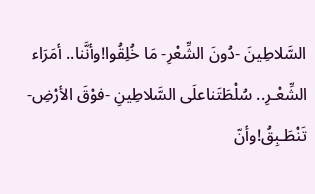السَّلاطِينَ -دُونَ الشِّعْرِ- مَا خُلِقُوا!وأنَّنا.. أمَرَاء الشِّعْـرِ.. سُلْطَتَناعلَى السَّلاطِينِ -فوْقَ الأرْضِ- تَنْطَـبِقُ!وأنّ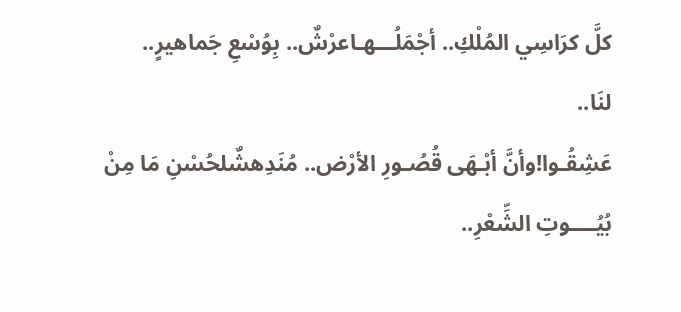كلَّ كرَاسِي المُلْكِ.. أجْمَلُـــهـاعرْشٌ.. بِوُسْعِ جَماهيرٍ.. لنَا..
عَشِقُـوا!وأنَّ أبْـهَى قُصُـورِ الأرْض.. مُنَدِهشٌلحُسْنِ مَا مِنْ بُيُــــوتِ الشِّعْرِ..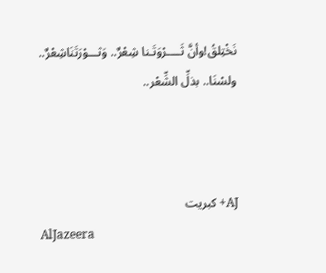نَخْتِلقُ!وأنَّ ثَــــرْوَتَـنا شِعْرٌ.. وَثـــوْرَتَنَاشِعْرٌ.. ولسْنَا.. بذلِّ الشِّعْر..



AJ+ كبريت
AlJazeera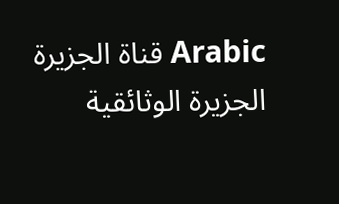Arabic قناة الجزيرة
الجزيرة الوثائقية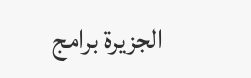الجزيرة برامج